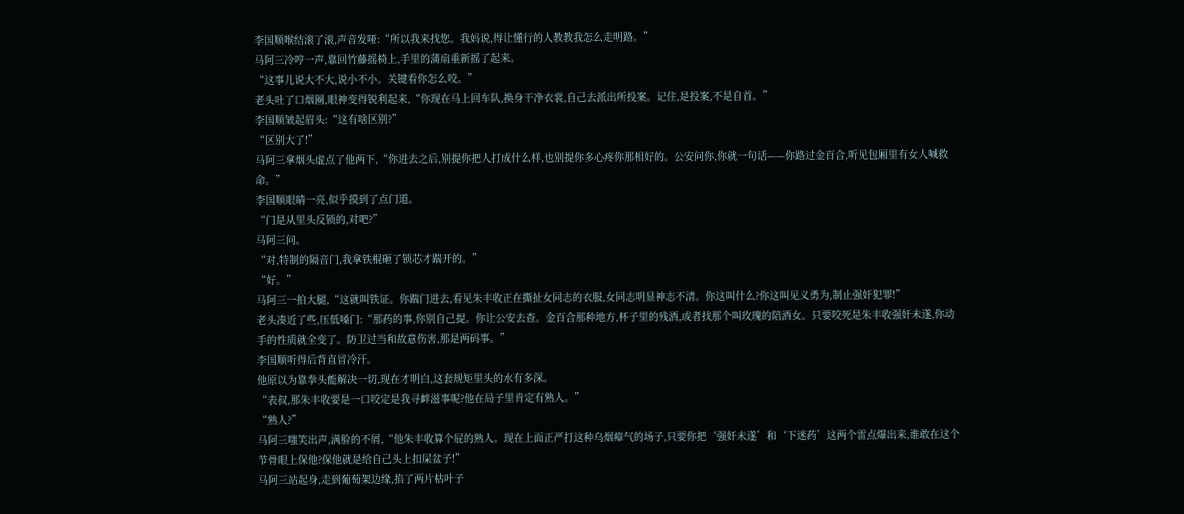李国顺喉结滚了滚,声音发哑:“所以我来找您。我妈说,得让懂行的人教教我怎么走明路。”
马阿三冷哼一声,靠回竹藤摇椅上,手里的蒲扇重新摇了起来。
“这事儿说大不大,说小不小。关键看你怎么咬。”
老头吐了口烟圈,眼神变得锐利起来,“你现在马上回车队,换身干净衣裳,自己去派出所投案。记住,是投案,不是自首。”
李国顺皱起眉头:“这有啥区别?”
“区别大了!”
马阿三拿烟头虚点了他两下,“你进去之后,别提你把人打成什么样,也别提你多心疼你那相好的。公安问你,你就一句话——你路过金百合,听见包厢里有女人喊救命。”
李国顺眼睛一亮,似乎摸到了点门道。
“门是从里头反锁的,对吧?”
马阿三问。
“对,特制的隔音门,我拿铁棍砸了锁芯才踹开的。”
“好。”
马阿三一拍大腿,“这就叫铁证。你踹门进去,看见朱丰收正在撕扯女同志的衣服,女同志明显神志不清。你这叫什么?你这叫见义勇为,制止强奸犯罪!”
老头凑近了些,压低嗓门:“那药的事,你别自己提。你让公安去查。金百合那种地方,杯子里的残酒,或者找那个叫玫瑰的陪酒女。只要咬死是朱丰收强奸未遂,你动手的性质就全变了。防卫过当和故意伤害,那是两码事。”
李国顺听得后背直冒冷汗。
他原以为靠拳头能解决一切,现在才明白,这套规矩里头的水有多深。
“表叔,那朱丰收要是一口咬定是我寻衅滋事呢?他在局子里肯定有熟人。”
“熟人?”
马阿三嗤笑出声,满脸的不屑,“他朱丰收算个屁的熟人。现在上面正严打这种乌烟瘴气的场子,只要你把‘强奸未遂’和‘下迷药’这两个雷点爆出来,谁敢在这个节骨眼上保他?保他就是给自己头上扣屎盆子!”
马阿三站起身,走到葡萄架边缘,掐了两片枯叶子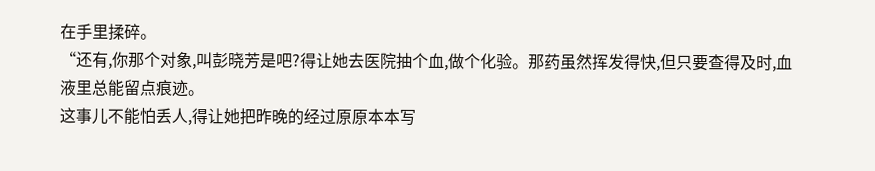在手里揉碎。
“还有,你那个对象,叫彭晓芳是吧?得让她去医院抽个血,做个化验。那药虽然挥发得快,但只要查得及时,血液里总能留点痕迹。
这事儿不能怕丢人,得让她把昨晚的经过原原本本写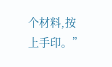个材料,按上手印。”